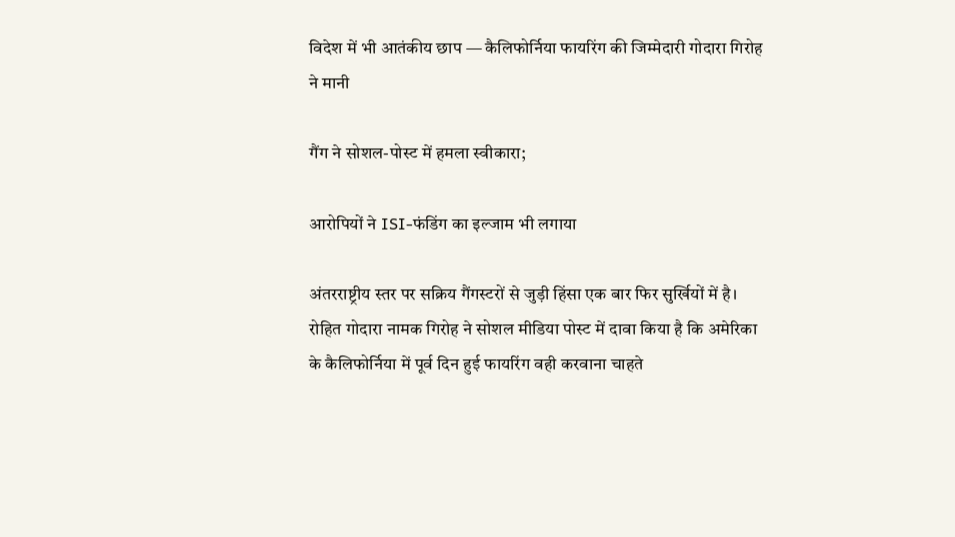विदेश में भी आतंकीय छाप — कैलिफोर्निया फायरिंग की जिम्मेदारी गोदारा गिरोह ने मानी

गैंग ने सोशल-पोस्ट में हमला स्वीकारा;

आरोपियों ने ISI-फंडिंग का इल्जाम भी लगाया

अंतरराष्ट्रीय स्तर पर सक्रिय गैंगस्टरों से जुड़ी हिंसा एक बार फिर सुर्खियों में है। रोहित गोदारा नामक गिरोह ने सोशल मीडिया पोस्ट में दावा किया है कि अमेरिका के कैलिफोर्निया में पूर्व दिन हुई फायरिंग वही करवाना चाहते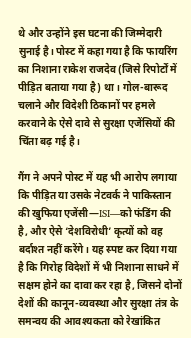थे और उन्होंने इस घटना की जिम्मेदारी सुनाई है। पोस्ट में कहा गया है कि फायरिंग का निशाना राकेश राजदेव (जिसे रिपोर्टों में पीड़ित बताया गया है) था। गोल-बारूद चलाने और विदेशी ठिकानों पर हमले करवाने के ऐसे दावे से सुरक्षा एजेंसियों की चिंता बढ़ गई है।

गैंग ने अपने पोस्ट में यह भी आरोप लगाया कि पीड़ित या उसके नेटवर्क ने पाकिस्तान की खुफिया एजेंसी—ISI—को फंडिंग की है, और ऐसे ‘देशविरोधी’ कृत्यों को वह बर्दाश्त नहीं करेंगे। यह स्पष्ट कर दिया गया है कि गिरोह विदेशों में भी निशाना साधने में सक्षम होने का दावा कर रहा है, जिसने दोनों देशों की कानून-व्यवस्था और सुरक्षा तंत्र के समन्वय की आवश्यकता को रेखांकित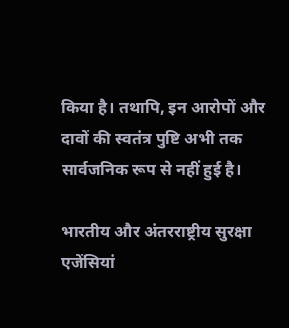किया है। तथापि, इन आरोपों और दावों की स्वतंत्र पुष्टि अभी तक सार्वजनिक रूप से नहीं हुई है।

भारतीय और अंतरराष्ट्रीय सुरक्षा एजेंसियां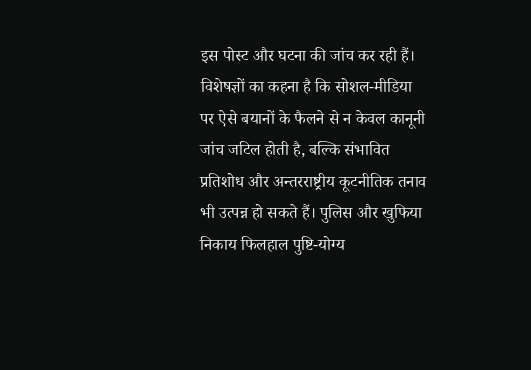इस पोस्ट और घटना की जांच कर रही हैं। विशेषज्ञों का कहना है कि सोशल-मीडिया पर ऐसे बयानों के फैलने से न केवल कानूनी जांच जटिल होती है, बल्कि संभावित प्रतिशोध और अन्तरराष्ट्रीय कूटनीतिक तनाव भी उत्पन्न हो सकते हैं। पुलिस और खुफिया निकाय फिलहाल पुष्टि-योग्य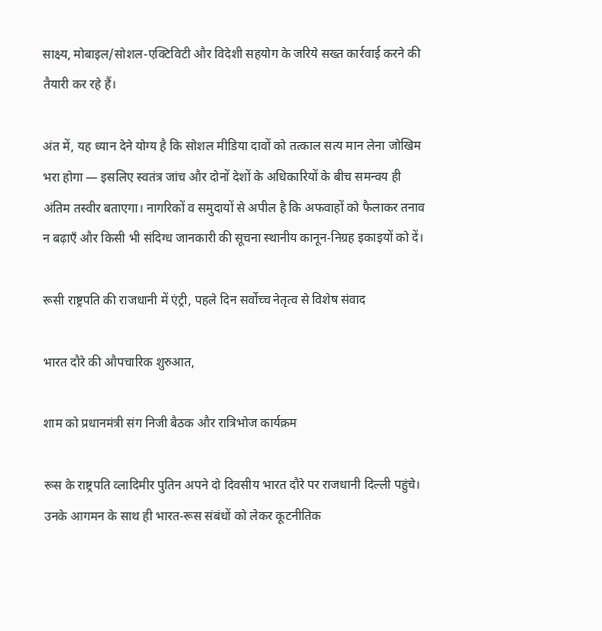साक्ष्य, मोबाइल/सोशल-एक्टिविटी और विदेशी सहयोग के जरिये सख्त कार्रवाई करने की तैयारी कर रहे हैं।

अंत में, यह ध्यान देने योग्य है कि सोशल मीडिया दावों को तत्काल सत्य मान लेना जोखिम भरा होगा — इसलिए स्वतंत्र जांच और दोनों देशों के अधिकारियों के बीच समन्वय ही अंतिम तस्वीर बताएगा। नागरिकों व समुदायों से अपील है कि अफवाहों को फैलाकर तनाव न बढ़ाएँ और किसी भी संदिग्ध जानकारी की सूचना स्थानीय कानून-निग्रह इकाइयों को दें।

रूसी राष्ट्रपति की राजधानी में एंट्री, पहले दिन सर्वोच्च नेतृत्व से विशेष संवाद

भारत दौरे की औपचारिक शुरुआत,

शाम को प्रधानमंत्री संग निजी बैठक और रात्रिभोज कार्यक्रम

रूस के राष्ट्रपति व्लादिमीर पुतिन अपने दो दिवसीय भारत दौरे पर राजधानी दिल्ली पहुंचे। उनके आगमन के साथ ही भारत-रूस संबंधों को लेकर कूटनीतिक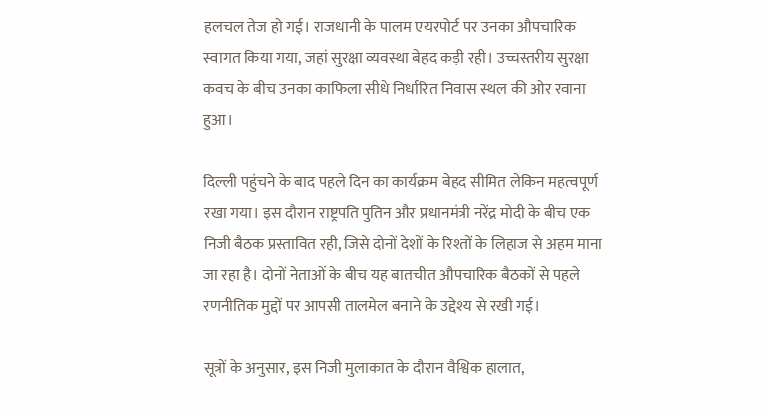हलचल तेज हो गई। राजधानी के पालम एयरपोर्ट पर उनका औपचारिक स्वागत किया गया, जहां सुरक्षा व्यवस्था बेहद कड़ी रही। उच्चस्तरीय सुरक्षा कवच के बीच उनका काफिला सीधे निर्धारित निवास स्थल की ओर रवाना हुआ।

दिल्ली पहुंचने के बाद पहले दिन का कार्यक्रम बेहद सीमित लेकिन महत्वपूर्ण रखा गया। इस दौरान राष्ट्रपति पुतिन और प्रधानमंत्री नरेंद्र मोदी के बीच एक निजी बैठक प्रस्तावित रही, जिसे दोनों देशों के रिश्तों के लिहाज से अहम माना जा रहा है। दोनों नेताओं के बीच यह बातचीत औपचारिक बैठकों से पहले रणनीतिक मुद्दों पर आपसी तालमेल बनाने के उद्देश्य से रखी गई।

सूत्रों के अनुसार, इस निजी मुलाकात के दौरान वैश्विक हालात,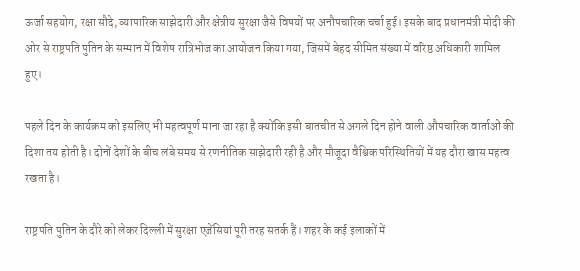ऊर्जा सहयोग, रक्षा सौदे, व्यापारिक साझेदारी और क्षेत्रीय सुरक्षा जैसे विषयों पर अनौपचारिक चर्चा हुई। इसके बाद प्रधानमंत्री मोदी की ओर से राष्ट्रपति पुतिन के सम्मान में विशेष रात्रिभोज का आयोजन किया गया, जिसमें बेहद सीमित संख्या में वरिष्ठ अधिकारी शामिल हुए।

पहले दिन के कार्यक्रम को इसलिए भी महत्वपूर्ण माना जा रहा है क्योंकि इसी बातचीत से अगले दिन होने वाली औपचारिक वार्ताओं की दिशा तय होती है। दोनों देशों के बीच लंबे समय से रणनीतिक साझेदारी रही है और मौजूदा वैश्विक परिस्थितियों में यह दौरा खास महत्व रखता है।

राष्ट्रपति पुतिन के दौरे को लेकर दिल्ली में सुरक्षा एजेंसियां पूरी तरह सतर्क हैं। शहर के कई इलाकों में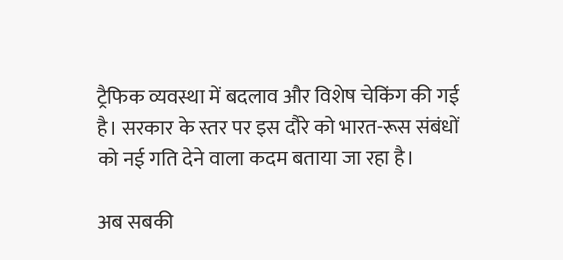ट्रैफिक व्यवस्था में बदलाव और विशेष चेकिंग की गई है। सरकार के स्तर पर इस दौरे को भारत-रूस संबंधों को नई गति देने वाला कदम बताया जा रहा है।

अब सबकी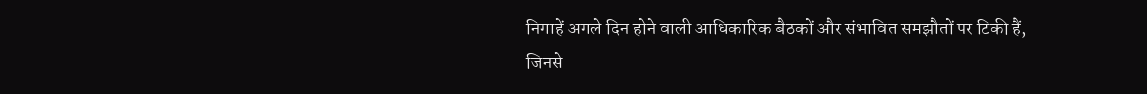निगाहें अगले दिन होने वाली आधिकारिक बैठकों और संभावित समझौतों पर टिकी हैं, जिनसे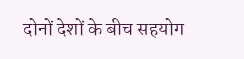दोनों देशों के बीच सहयोग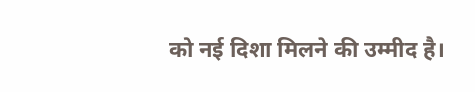को नई दिशा मिलने की उम्मीद है।